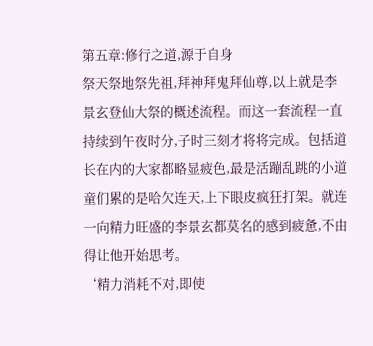第五章:修行之道,源于自身
祭天祭地祭先祖,拜神拜鬼拜仙尊,以上就是李景玄登仙大祭的概述流程。而这一套流程一直持续到午夜时分,子时三刻才将将完成。包括道长在内的大家都略显疲色,最是活蹦乱跳的小道童们累的是哈欠连天,上下眼皮疯狂打架。就连一向精力旺盛的李景玄都莫名的感到疲惫,不由得让他开始思考。
‘精力消耗不对,即使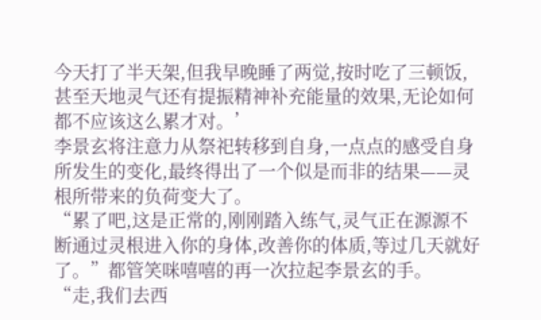今天打了半天架,但我早晚睡了两觉,按时吃了三顿饭,甚至天地灵气还有提振精神补充能量的效果,无论如何都不应该这么累才对。’
李景玄将注意力从祭祀转移到自身,一点点的感受自身所发生的变化,最终得出了一个似是而非的结果——灵根所带来的负荷变大了。
“累了吧,这是正常的,刚刚踏入练气,灵气正在源源不断通过灵根进入你的身体,改善你的体质,等过几天就好了。”都管笑咪嘻嘻的再一次拉起李景玄的手。
“走,我们去西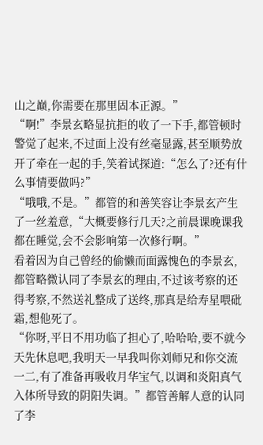山之巅,你需要在那里固本正源。”
“啊!”李景玄略显抗拒的收了一下手,都管顿时警觉了起来,不过面上没有丝毫显露,甚至顺势放开了牵在一起的手,笑着试探道:“怎么了?还有什么事情要做吗?”
“哦哦,不是。”都管的和善笑容让李景玄产生了一丝羞意,“大概要修行几天?之前晨课晚课我都在睡觉,会不会影响第一次修行啊。”
看着因为自己曾经的偷懒而面露愧色的李景玄,都管略微认同了李景玄的理由,不过该考察的还得考察,不然送礼整成了送终,那真是给寿星喂砒霜,想他死了。
“你呀,平日不用功临了担心了,哈哈哈,要不就今天先休息吧,我明天一早我叫你刘师兄和你交流一二,有了准备再吸收月华宝气,以调和炎阳真气入体所导致的阴阳失调。”都管善解人意的认同了李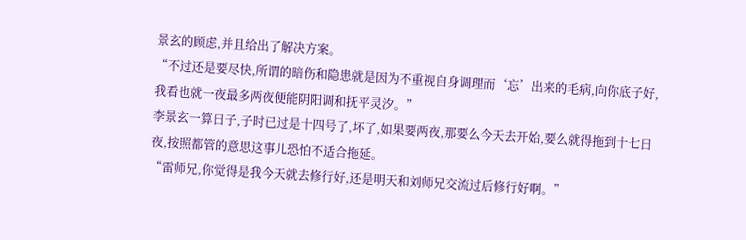景玄的顾虑,并且给出了解决方案。
“不过还是要尽快,所谓的暗伤和隐患就是因为不重视自身调理而‘忘’出来的毛病,向你底子好,我看也就一夜最多两夜便能阴阳调和抚平灵汐。”
李景玄一算日子,子时已过是十四号了,坏了,如果要两夜,那要么今天去开始,要么就得拖到十七日夜,按照都管的意思这事儿恐怕不适合拖延。
“雷师兄,你觉得是我今天就去修行好,还是明天和刘师兄交流过后修行好啊。”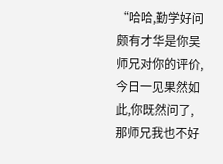“哈哈,勤学好问颇有才华是你吴师兄对你的评价,今日一见果然如此,你既然问了,那师兄我也不好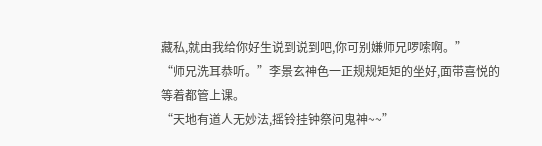藏私,就由我给你好生说到说到吧,你可别嫌师兄啰嗦啊。”
“师兄洗耳恭听。”李景玄神色一正规规矩矩的坐好,面带喜悦的等着都管上课。
“天地有道人无妙法,摇铃挂钟祭问鬼神~~”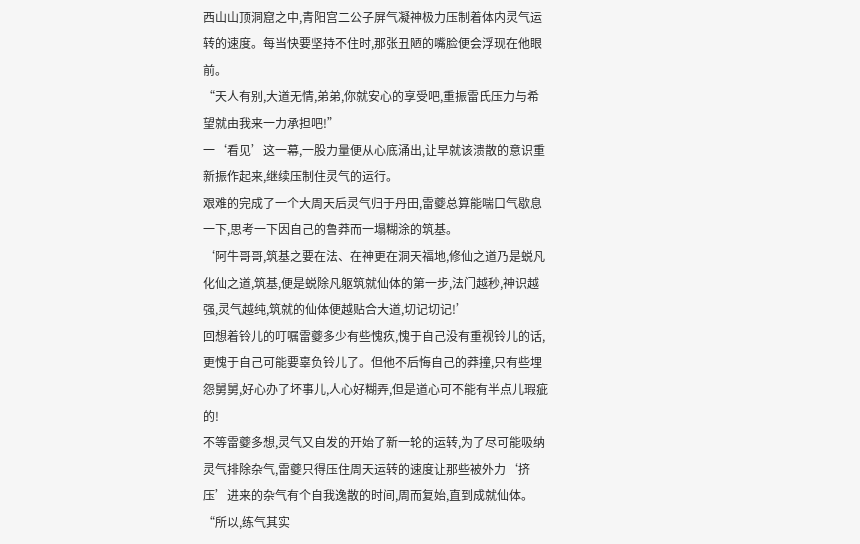西山山顶洞窟之中,青阳宫二公子屏气凝神极力压制着体内灵气运转的速度。每当快要坚持不住时,那张丑陋的嘴脸便会浮现在他眼前。
“天人有别,大道无情,弟弟,你就安心的享受吧,重振雷氏压力与希望就由我来一力承担吧!”
一‘看见’这一幕,一股力量便从心底涌出,让早就该溃散的意识重新振作起来,继续压制住灵气的运行。
艰难的完成了一个大周天后灵气归于丹田,雷夔总算能喘口气歇息一下,思考一下因自己的鲁莽而一塌糊涂的筑基。
‘阿牛哥哥,筑基之要在法、在神更在洞天福地,修仙之道乃是蜕凡化仙之道,筑基,便是蜕除凡躯筑就仙体的第一步,法门越秒,神识越强,灵气越纯,筑就的仙体便越贴合大道,切记切记!’
回想着铃儿的叮嘱雷夔多少有些愧疚,愧于自己没有重视铃儿的话,更愧于自己可能要辜负铃儿了。但他不后悔自己的莽撞,只有些埋怨舅舅,好心办了坏事儿,人心好糊弄,但是道心可不能有半点儿瑕疵的!
不等雷夔多想,灵气又自发的开始了新一轮的运转,为了尽可能吸纳灵气排除杂气,雷夔只得压住周天运转的速度让那些被外力‘挤压’进来的杂气有个自我逸散的时间,周而复始,直到成就仙体。
“所以,练气其实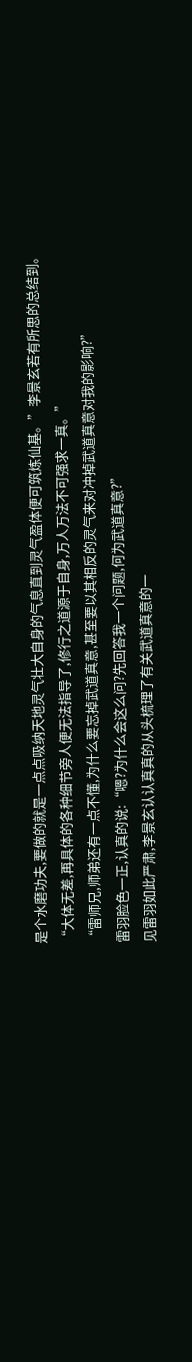是个水磨功夫,要做的就是一点点吸纳天地灵气壮大自身的气息直到灵气盈体便可筑炼仙基。”李景玄若有所思的总结到。
“大体无差,再具体的各种细节旁人便无法指导了,修行之道源于自身,万人万法不可强求一真。”
“雷师兄,师弟还有一点不懂,为什么要忘掉武道真意,甚至要以其相反的灵气来对冲掉武道真意对我的影响?”
雷羽脸色一正,认真的说:“嗯?为什么会这么问?先回答我一个问题,何为武道真意?”
见雷羽如此严肃,李景玄认认真真的从头梳理了有关武道真意的一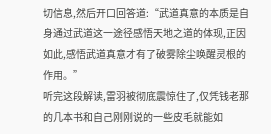切信息,然后开口回答道:“武道真意的本质是自身通过武道这一途径感悟天地之道的体现,正因如此,感悟武道真意才有了破雾除尘唤醒灵根的作用。”
听完这段解读,雷羽被彻底震惊住了,仅凭钱老那的几本书和自己刚刚说的一些皮毛就能如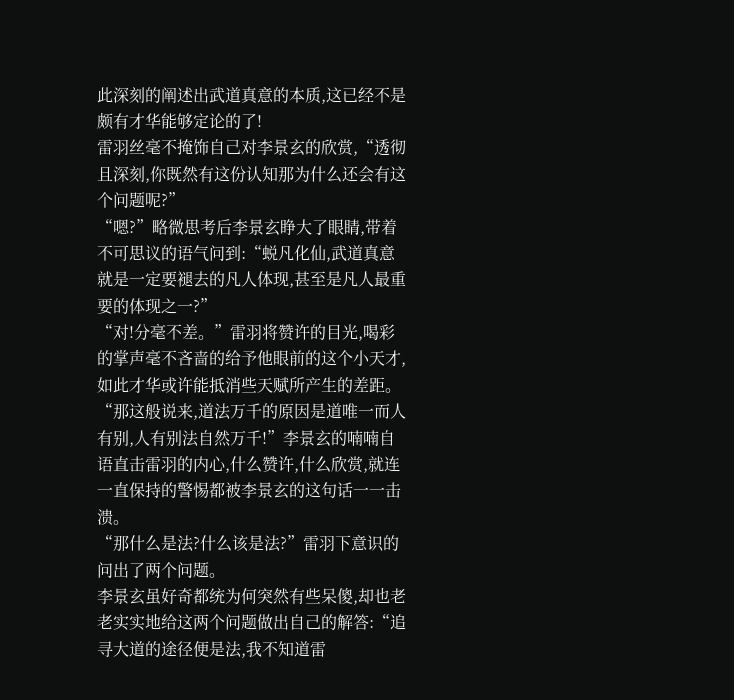此深刻的阐述出武道真意的本质,这已经不是颇有才华能够定论的了!
雷羽丝毫不掩饰自己对李景玄的欣赏,“透彻且深刻,你既然有这份认知那为什么还会有这个问题呢?”
“嗯?”略微思考后李景玄睁大了眼睛,带着不可思议的语气问到:“蜕凡化仙,武道真意就是一定要褪去的凡人体现,甚至是凡人最重要的体现之一?”
“对!分毫不差。”雷羽将赞许的目光,喝彩的掌声毫不吝啬的给予他眼前的这个小天才,如此才华或许能抵消些天赋所产生的差距。
“那这般说来,道法万千的原因是道唯一而人有别,人有别法自然万千!”李景玄的喃喃自语直击雷羽的内心,什么赞许,什么欣赏,就连一直保持的警惕都被李景玄的这句话一一击溃。
“那什么是法?什么该是法?”雷羽下意识的问出了两个问题。
李景玄虽好奇都统为何突然有些呆傻,却也老老实实地给这两个问题做出自己的解答:“追寻大道的途径便是法,我不知道雷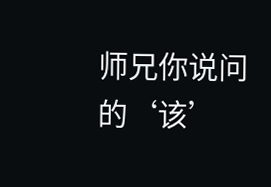师兄你说问的‘该’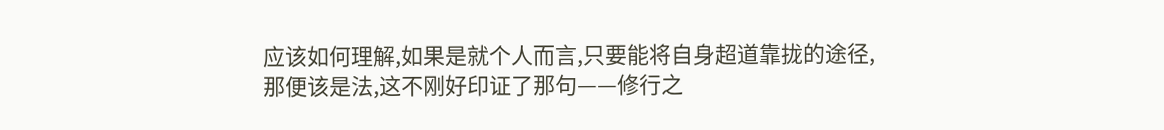应该如何理解,如果是就个人而言,只要能将自身超道靠拢的途径,那便该是法,这不刚好印证了那句——修行之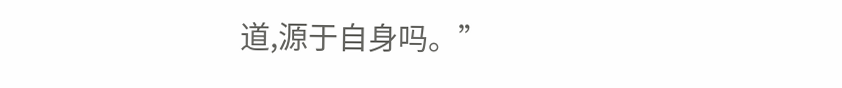道,源于自身吗。”